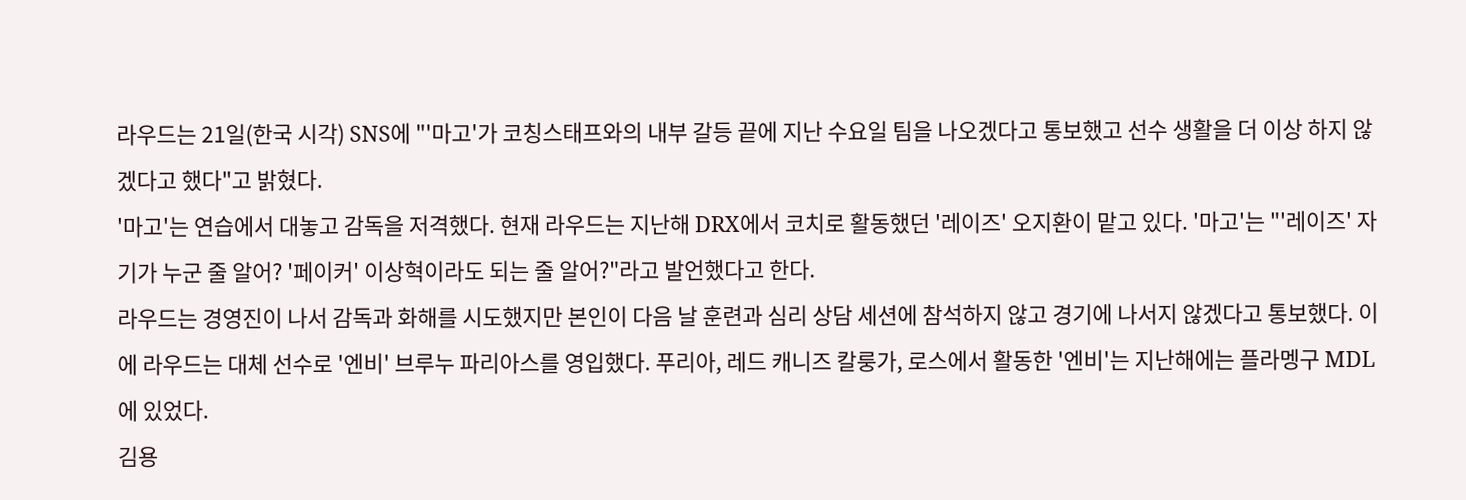라우드는 21일(한국 시각) SNS에 "'마고'가 코칭스태프와의 내부 갈등 끝에 지난 수요일 팀을 나오겠다고 통보했고 선수 생활을 더 이상 하지 않겠다고 했다"고 밝혔다.
'마고'는 연습에서 대놓고 감독을 저격했다. 현재 라우드는 지난해 DRX에서 코치로 활동했던 '레이즈' 오지환이 맡고 있다. '마고'는 "'레이즈' 자기가 누군 줄 알어? '페이커' 이상혁이라도 되는 줄 알어?"라고 발언했다고 한다.
라우드는 경영진이 나서 감독과 화해를 시도했지만 본인이 다음 날 훈련과 심리 상담 세션에 참석하지 않고 경기에 나서지 않겠다고 통보했다. 이에 라우드는 대체 선수로 '엔비' 브루누 파리아스를 영입했다. 푸리아, 레드 캐니즈 칼룽가, 로스에서 활동한 '엔비'는 지난해에는 플라멩구 MDL에 있었다.
김용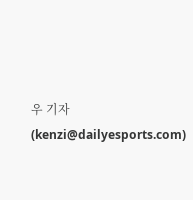우 기자 (kenzi@dailyesports.com)